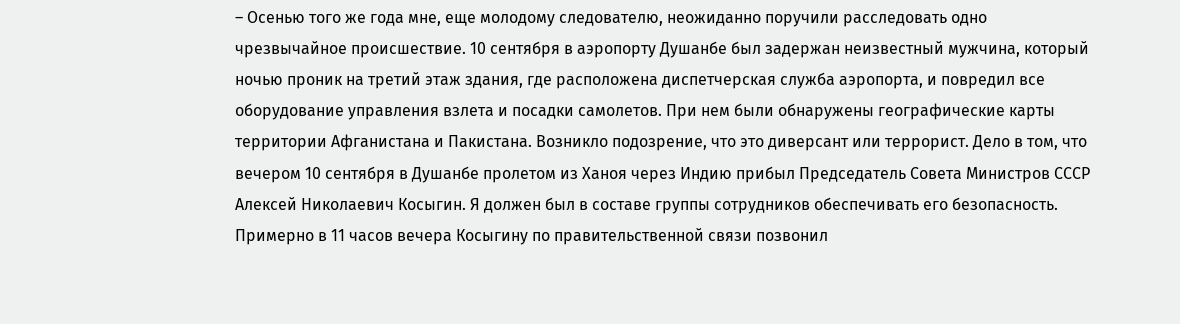– Осенью того же года мне, еще молодому следователю, неожиданно поручили расследовать одно чрезвычайное происшествие. 10 сентября в аэропорту Душанбе был задержан неизвестный мужчина, который ночью проник на третий этаж здания, где расположена диспетчерская служба аэропорта, и повредил все оборудование управления взлета и посадки самолетов. При нем были обнаружены географические карты территории Афганистана и Пакистана. Возникло подозрение, что это диверсант или террорист. Дело в том, что вечером 10 сентября в Душанбе пролетом из Ханоя через Индию прибыл Председатель Совета Министров СССР Алексей Николаевич Косыгин. Я должен был в составе группы сотрудников обеспечивать его безопасность. Примерно в 11 часов вечера Косыгину по правительственной связи позвонил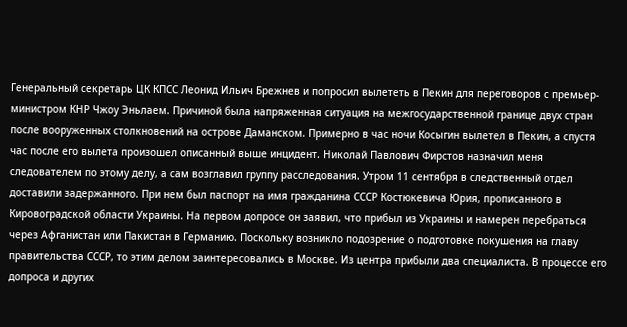Генеральный секретарь ЦК КПСС Леонид Ильич Брежнев и попросил вылететь в Пекин для переговоров с премьер-министром КНР Чжоу Эньлаем. Причиной была напряженная ситуация на межгосударственной границе двух стран после вооруженных столкновений на острове Даманском. Примерно в час ночи Косыгин вылетел в Пекин, а спустя час после его вылета произошел описанный выше инцидент. Николай Павлович Фирстов назначил меня следователем по этому делу, а сам возглавил группу расследования. Утром 11 сентября в следственный отдел доставили задержанного. При нем был паспорт на имя гражданина СССР Костюкевича Юрия, прописанного в Кировоградской области Украины. На первом допросе он заявил, что прибыл из Украины и намерен перебраться через Афганистан или Пакистан в Германию. Поскольку возникло подозрение о подготовке покушения на главу правительства СССР, то этим делом заинтересовались в Москве. Из центра прибыли два специалиста. В процессе его допроса и других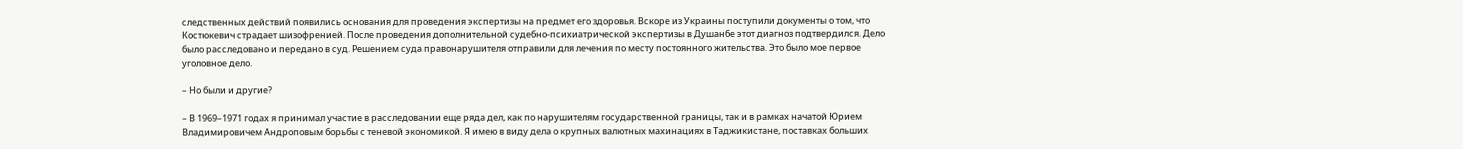следственных действий появились основания для проведения экспертизы на предмет его здоровья. Вскоре из Украины поступили документы о том, что Костюкевич страдает шизофренией. После проведения дополнительной судебно-психиатрической экспертизы в Душанбе этот диагноз подтвердился. Дело было расследовано и передано в суд. Решением суда правонарушителя отправили для лечения по месту постоянного жительства. Это было мое первое уголовное дело.

– Но были и другие?

– В 1969–1971 годах я принимал участие в расследовании еще ряда дел, как по нарушителям государственной границы, так и в рамках начатой Юрием Владимировичем Андроповым борьбы с теневой экономикой. Я имею в виду дела о крупных валютных махинациях в Таджикистане, поставках больших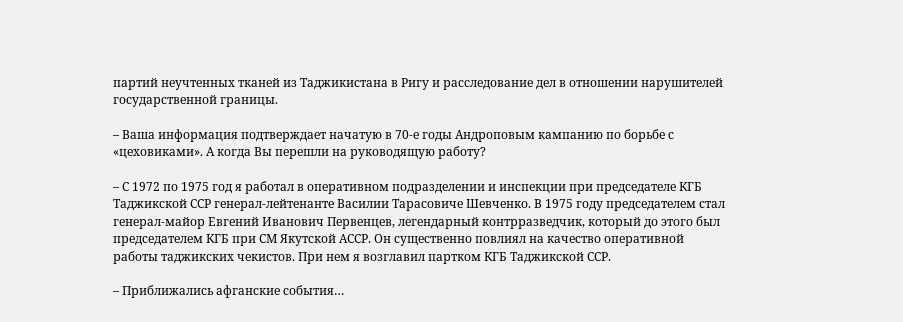партий неучтенных тканей из Таджикистана в Ригу и расследование дел в отношении нарушителей государственной границы.

– Ваша информация подтверждает начатую в 70-е годы Андроповым кампанию по борьбе с «цеховиками». А когда Вы перешли на руководящую работу?

– С 1972 по 1975 год я работал в оперативном подразделении и инспекции при председателе КГБ Таджикской ССР генерал-лейтенанте Василии Тарасовиче Шевченко. В 1975 году председателем стал генерал-майор Евгений Иванович Первенцев, легендарный контрразведчик, который до этого был председателем КГБ при СМ Якутской АССР. Он существенно повлиял на качество оперативной работы таджикских чекистов. При нем я возглавил партком КГБ Таджикской ССР.

– Приближались афганские события…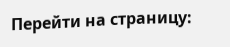Перейти на страницу: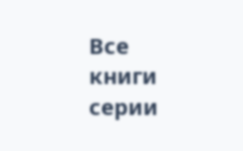Все книги серии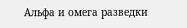Альфа и омега разведки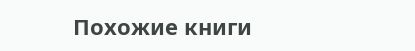Похожие книги